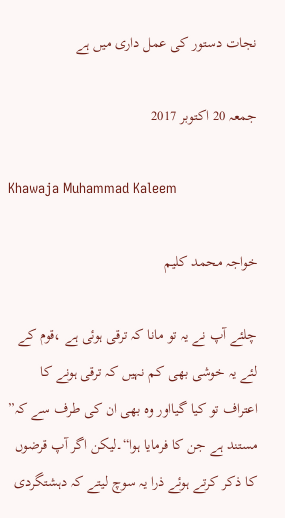نجات دستور کی عمل داری میں ہے

جمعہ 20 اکتوبر 2017

Khawaja Muhammad Kaleem

خواجہ محمد کلیم

چلئے آپ نے یہ تو مانا کہ ترقی ہوئی ہے ،قوم کے لئے یہ خوشی بھی کم نہیں کہ ترقی ہونے کا اعتراف تو کیا گیااور وہ بھی ان کی طرف سے کہ” مستند ہے جن کا فرمایا ہوا“۔لیکن اگر آپ قرضوں کا ذکر کرتے ہوئے ذرا یہ سوچ لیتے کہ دہشتگردی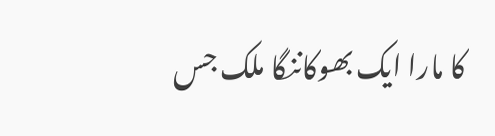کا مارا ایک بھوکاننگا ملک جس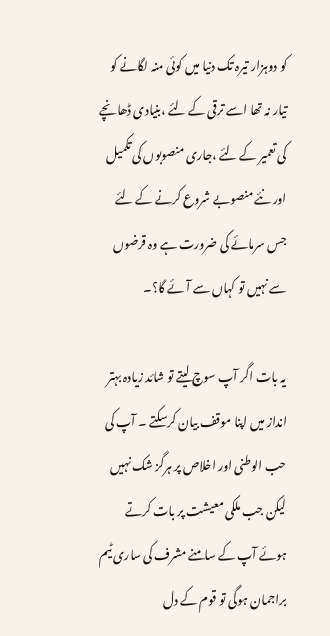کو دوہزار تیرہ تک دنیا میں کوئی منہ لگانے کو تیار نہ تھا اسے ترقی کے لئے ،بنیادی ڈھانچے کی تعمیر کے لئے ،جاری منصوبوں کی تکمیل اور نئے منصوبے شروع کرنے کے لئے جس سرمائے کی ضرورت ہے وہ قرضوں سے نہیں تو کہاں سے آئے گا؟۔

یہ بات اگر آپ سوچ لیتے تو شائد زیادہ بہتر انداز میں اپنا موقف بیان کرسکتے ۔ آپ کی حب الوطنی اور اخلاص پر ہرگز شک نہیں لیکن جب ملکی معیشت پر بات کرتے ہوئے آپ کے سامنے مشرف کی ساری ٹیم براجمان ہوگی تو قوم کے دل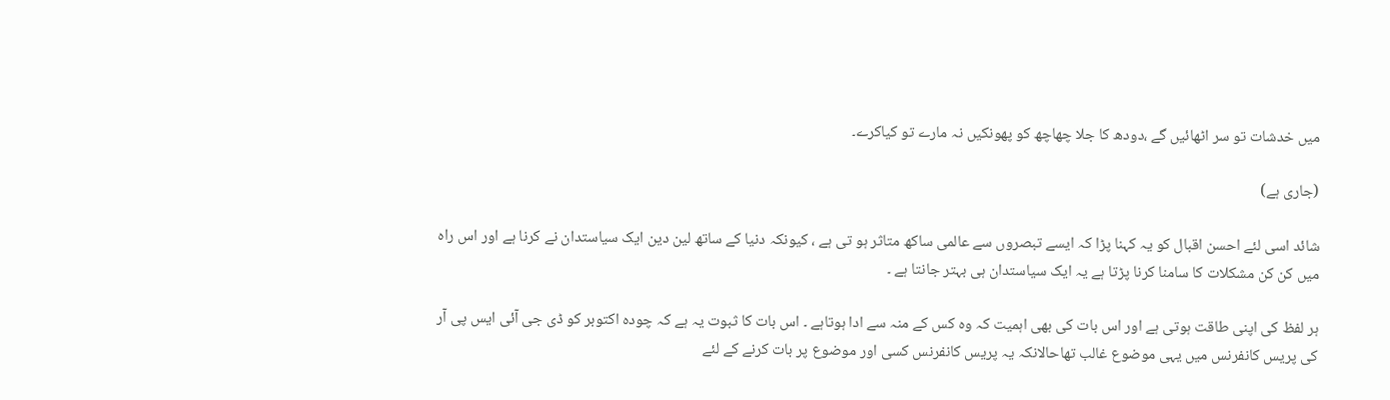میں خدشات تو سر اٹھائیں گے ،دودھ کا جلا چھاچھ کو پھونکیں نہ مارے تو کیاکرے۔

(جاری ہے)

شائد اسی لئے احسن اقبال کو یہ کہنا پڑا کہ ایسے تبصروں سے عالمی ساکھ متاثر ہو تی ہے ، کیونکہ دنیا کے ساتھ لین دین ایک سیاستدان نے کرنا ہے اور اس راہ میں کن کن مشکلات کا سامنا کرنا پڑتا ہے یہ ایک سیاستدان ہی بہتر جانتا ہے ۔

ہر لفظ کی اپنی طاقت ہوتی ہے اور اس بات کی بھی اہمیت کہ وہ کس کے منہ سے ادا ہوتاہے ۔ اس بات کا ثبوت یہ ہے کہ چودہ اکتوبر کو ڈی جی آئی ایس پی آر کی پریس کانفرنس میں یہی موضوع غالب تھاحالانکہ یہ پریس کانفرنس کسی اور موضوع پر بات کرنے کے لئے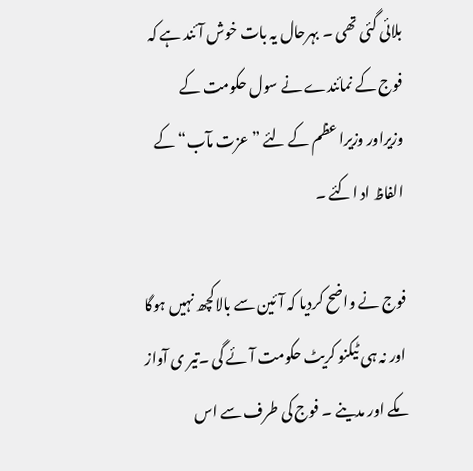بلائی گئی تھی ۔ بہرحال یہ بات خوش آئند ہے کہ فوج کے نمائندے نے سول حکومت کے وزیراور وزیرا عظم کے لئے ”عزت مآب“ کے الفاظ اد اکئے ۔

فوج نے واضح کردیا کہ آئین سے بالاکچھ نہیں ہوگا اور نہ ہی ٹیکنو کریٹ حکومت آئے گی ۔تیر ی آواز مکے اور مدینے ۔ فوج کی طرف سے اس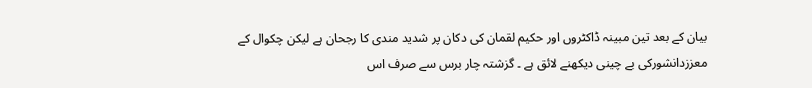بیان کے بعد تین مبینہ ڈاکٹروں اور حکیم لقمان کی دکان پر شدید مندی کا رجحان ہے لیکن چکوال کے معززدانشورکی بے چینی دیکھنے لائق ہے ۔ گزشتہ چار برس سے صرف اس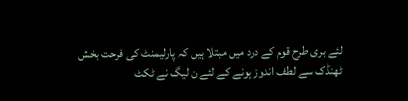لئے بری طرح قوم کے درد میں مبتلا ہیں کہ پارلیمنٹ کی فرحت بخش ٹھنڈک سے لطف اندوز ہونے کے لئے ن لیگ نے ٹکٹ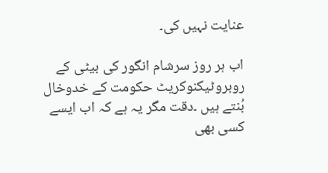عنایت نہیں کی۔

اب ہر روز سرشام انگور کی بیٹی کے روبروٹیکنوکریٹ حکومت کے خدوخال بُنتے ہیں ۔دقت مگر یہ ہے کہ اب ایسے کسی بھی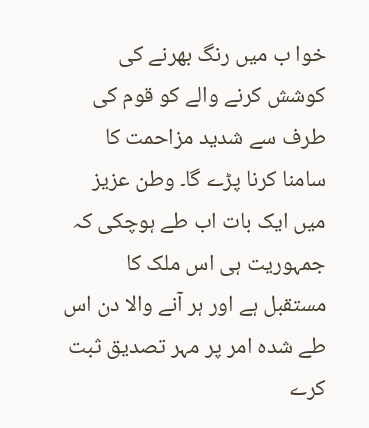خوا ب میں رنگ بھرنے کی کوشش کرنے والے کو قوم کی طرف سے شدید مزاحمت کا سامنا کرنا پڑے گا۔ وطن عزیز میں ایک بات اب طے ہوچکی کہ جمہوریت ہی اس ملک کا مستقبل ہے اور ہر آنے والا دن اس طے شدہ امر پر مہر تصدیق ثبت کرے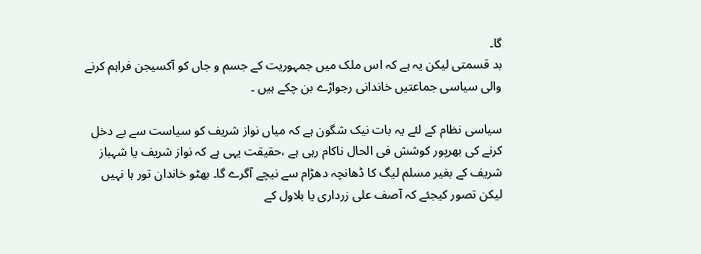گا۔
بد قسمتی لیکن یہ ہے کہ اس ملک میں جمہوریت کے جسم و جاں کو آکسیجن فراہم کرنے والی سیاسی جماعتیں خاندانی رجواڑے بن چکے ہیں ۔

سیاسی نظام کے لئے یہ بات نیک شگون ہے کہ میاں نواز شریف کو سیاست سے بے دخل کرنے کی بھرپور کوشش فی الحال ناکام رہی ہے ،حقیقت یہی ہے کہ نواز شریف یا شہباز شریف کے بغیر مسلم لیگ کا ڈھانچہ دھڑام سے نیچے آگرے گا۔ بھٹو خاندان تور ہا نہیں لیکن تصور کیجئے کہ آصف علی زرداری یا بلاول کے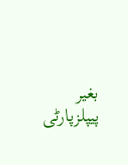بغیر پیپلزپارٹی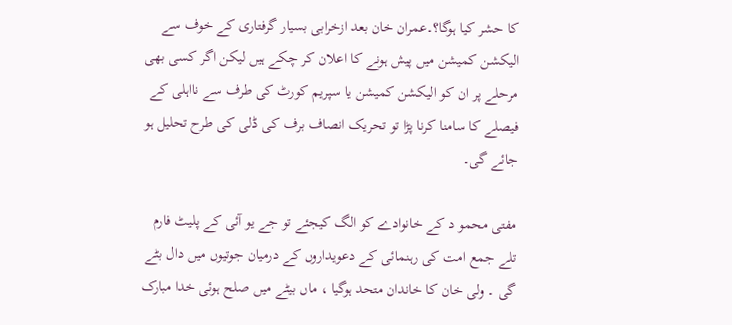کا حشر کیا ہوگا؟۔عمران خان بعد ازخرابی بسیار گرفتاری کے خوف سے الیکشن کمیشن میں پیش ہونے کا اعلان کر چکے ہیں لیکن اگر کسی بھی مرحلے پر ان کو الیکشن کمیشن یا سپریم کورٹ کی طرف سے نااہلی کے فیصلے کا سامنا کرنا پڑا تو تحریک انصاف برف کی ڈلی کی طرح تحلیل ہو جائے گی۔

مفتی محمو د کے خانوادے کو الگ کیجئے تو جے یو آئی کے پلیٹ فارم تلے جمع امت کی رہنمائی کے دعویداروں کے درمیان جوتیوں میں دال بٹے گی ۔ ولی خان کا خاندان متحد ہوگیا ، ماں بیٹے میں صلح ہوئی خدا مبارک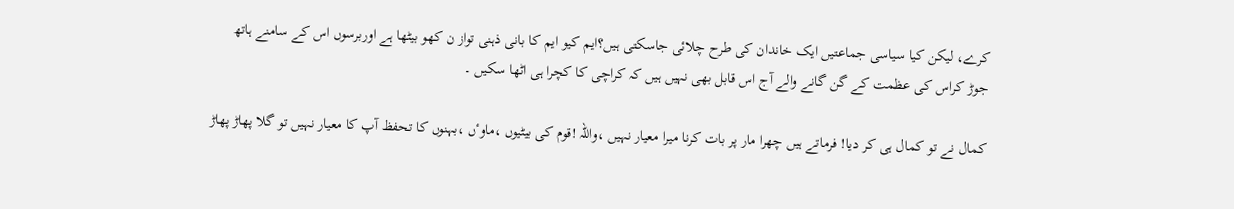کرے، لیکن کیا سیاسی جماعتیں ایک خاندان کی طرح چلائی جاسکتی ہیں؟ایم کیو ایم کا بانی ذہنی تواز ن کھو بیٹھا ہے اوربرسوں اس کے سامنے ہاتھ جوڑ کراس کی عظمت کے گن گانے والے آج اس قابل بھی نہیں ہیں کہ کراچی کا کچرا ہی اٹھا سکیں ۔

کمال نے تو کمال ہی کر دیا! فرماتے ہیں چھرا مار پر بات کرنا میرا معیار نہیں ،واللہ !قوم کی بیٹیوں ،ماوٴں ،بہنوں کا تحفظ آپ کا معیار نہیں تو گلا پھاڑ پھاڑ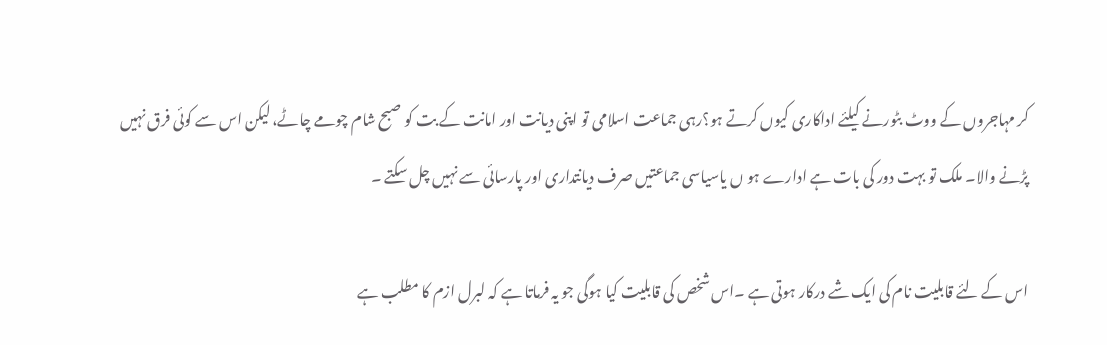کر مہاجروں کے ووٹ بٹورنے کیلئے اداکاری کیوں کرتے ہو؟رہی جماعت اسلامی تو اپنی دیانت اور امانت کے بت کو صبح شام چومے چاٹے، لیکن اس سے کوئی فرق نہیں پڑنے والا۔ ملک تو بہت دور کی بات ہے ادارے ہو ں یاسیاسی جماعتیں صرف دیانتداری اور پارسائی سے نہیں چل سکتے ۔

اس کے لئے قابلیت نام کی ایک شے درکار ہوتی ہے ۔اس شخص کی قابلیت کیا ہوگی جو یہ فرماتا ہے کہ لبرل ازم کا مطلب ہے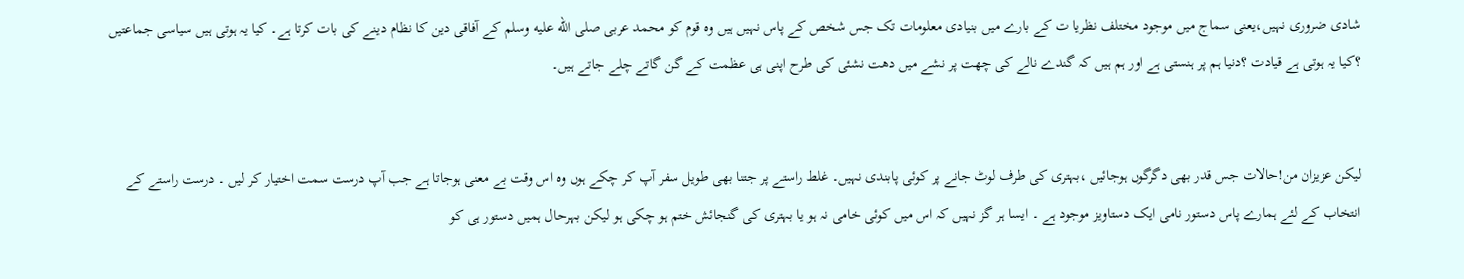شادی ضروری نہیں،یعنی سماج میں موجود مختلف نظریا ت کے بارے میں بنیادی معلومات تک جس شخص کے پاس نہیں ہیں وہ قوم کو محمد عربی صلى الله عليه وسلم کے آفاقی دین کا نظام دینے کی بات کرتا ہے۔ کیا یہ ہوتی ہیں سیاسی جماعتیں ؟کیا یہ ہوتی ہے قیادت ؟دنیا ہم پر ہنستی ہے اور ہم ہیں کہ گندے نالے کی چھت پر نشے میں دھت نشئی کی طرح اپنی ہی عظمت کے گن گاتے چلے جاتے ہیں۔


لیکن عزیزان من!حالات جس قدر بھی دگرگوں ہوجائیں ،بہتری کی طرف لوٹ جانے پر کوئی پابندی نہیں۔ غلط راستے پر جتنا بھی طویل سفر آپ کر چکے ہوں وہ اس وقت بے معنی ہوجاتا ہے جب آپ درست سمت اختیار کر لیں ۔ درست راستے کے انتخاب کے لئے ہمارے پاس دستور نامی ایک دستاویز موجود ہے ۔ ایسا ہر گز نہیں کہ اس میں کوئی خامی نہ ہو یا بہتری کی گنجائش ختم ہو چکی ہو لیکن بہرحال ہمیں دستور ہی کو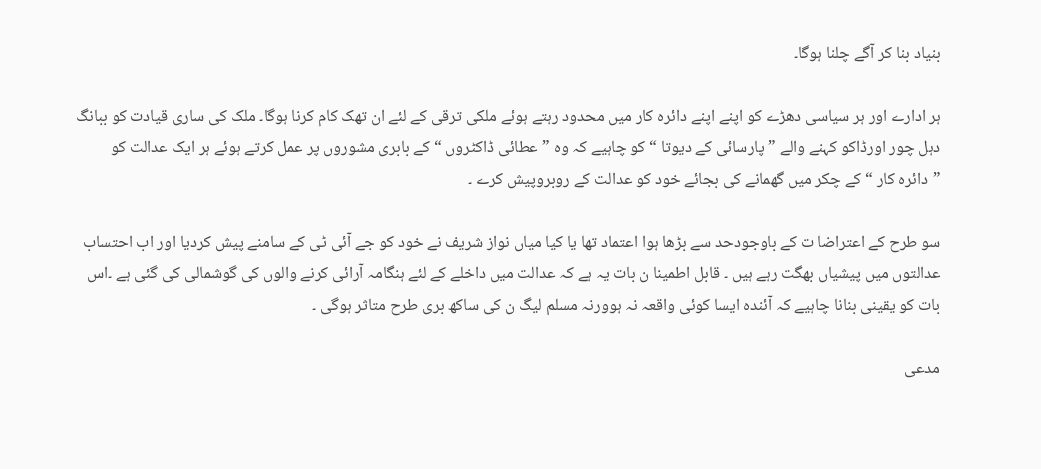بنیاد بنا کر آگے چلنا ہوگا۔

ہر ادارے اور ہر سیاسی دھڑے کو اپنے اپنے دائرہ کار میں محدود رہتے ہوئے ملکی ترقی کے لئے ان تھک کام کرنا ہوگا۔ ملک کی ساری قیادت کو ببانگ دہل چور اورڈاکو کہنے والے ”پارسائی کے دیوتا “ کو چاہیے کہ وہ ”عطائی ڈاکٹروں “ کے بابری مشوروں پر عمل کرتے ہوئے ہر ایک عدالت کو ”دائرہ کار “ کے چکر میں گھمانے کی بجائے خود کو عدالت کے روبروپیش کرے ۔

سو طرح کے اعتراضا ت کے باوجودحد سے بڑھا ہوا اعتماد تھا یا کیا میاں نواز شریف نے خود کو جے آئی ٹی کے سامنے پیش کردیا اور اب احتساب عدالتوں میں پیشیاں بھگت رہے ہیں ۔ قابل اطمینا ن بات یہ ہے کہ عدالت میں داخلے کے لئے ہنگامہ آرائی کرنے والوں کی گوشمالی کی گئی ہے ۔اس بات کو یقینی بنانا چاہیے کہ آئندہ ایسا کوئی واقعہ نہ ہوورنہ مسلم لیگ ن کی ساکھ بری طرح متاثر ہوگی ۔

مدعی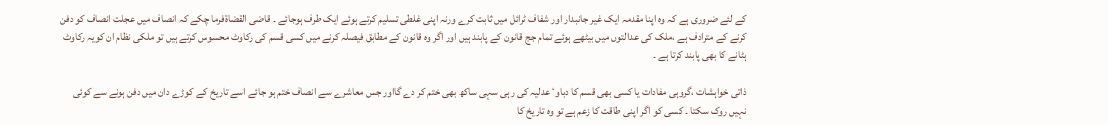کے لئے ضروری ہے کہ وہ اپنا مقدمہ ایک غیر جانبدار اور شفاف ٹرائل میں ثابت کرے ورنہ اپنی غلطی تسلیم کرتے ہوئے ایک طرف ہوجائے ۔ قاضی القضاةفرما چکے کہ انصاف میں عجلت انصاف کو دفن کرنے کے مترادف ہے ،ملک کی عدالتوں میں بیٹھے ہوئے تمام جج قانون کے پابند ہیں اور اگر وہ قانون کے مطابق فیصلہ کرنے میں کسی قسم کی رکاوٹ محسوس کرتے ہیں تو ملکی نظام ان کویہ رکاوٹ ہٹانے کا بھی پابند کرتا ہے ۔

ذاتی خواہشات ،گروہی مفادات یا کسی بھی قسم کا دباوٴ عدلیہ کی رہی سہی ساکھ بھی ختم کر دے گااور جس معاشرے سے انصاف ختم ہو جائے اسے تاریخ کے کوڑے دان میں دفن ہونے سے کوئی نہیں روک سکتا ۔ کسی کو اگر اپنی طاقت کا زعم ہے تو وہ تاریخ کا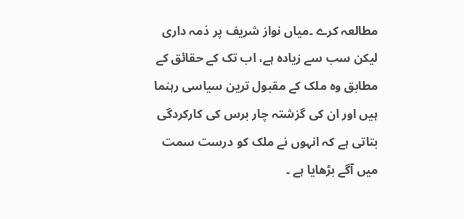مطالعہ کرے ۔میاں نواز شریف پر ذمہ داری لیکن سب سے زیادہ ہے، اب تک کے حقائق کے مطابق وہ ملک کے مقبول ترین سیاسی رہنما ہیں اور ان کی گزشتہ چار برس کی کارکردگی بتاتی ہے کہ انہوں نے ملک کو درست سمت میں آگے بڑھایا ہے ۔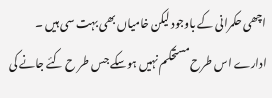اچھی حکمرانی کے باوجود لیکن خامیاں بھی بہت سی ہیں ۔ ادارے اس طرح مستحکم نہیں ہوسکے جس طر ح کئے جانے کی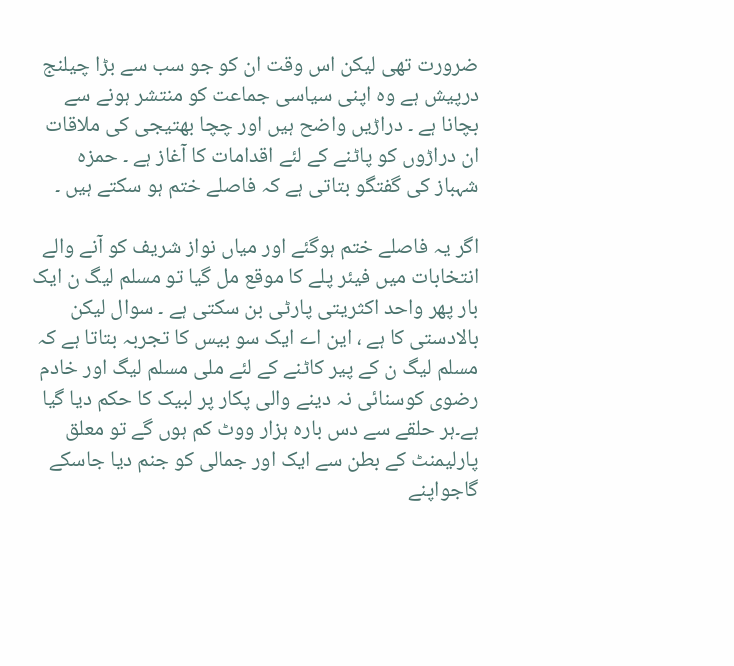ضرورت تھی لیکن اس وقت ان کو جو سب سے بڑا چیلنج درپیش ہے وہ اپنی سیاسی جماعت کو منتشر ہونے سے بچانا ہے ۔ دراڑیں واضح ہیں اور چچا بھتیجی کی ملاقات ان دراڑوں کو پاٹنے کے لئے اقدامات کا آغاز ہے ۔ حمزہ شہباز کی گفتگو بتاتی ہے کہ فاصلے ختم ہو سکتے ہیں ۔

اگر یہ فاصلے ختم ہوگئے اور میاں نواز شریف کو آنے والے انتخابات میں فیئر پلے کا موقع مل گیا تو مسلم لیگ ن ایک بار پھر واحد اکثریتی پارٹی بن سکتی ہے ۔ سوال لیکن بالادستی کا ہے ، این اے ایک سو بیس کا تجربہ بتاتا ہے کہ مسلم لیگ ن کے پیر کاٹنے کے لئے ملی مسلم لیگ اور خادم رضوی کوسنائی نہ دینے والی پکار پر لبیک کا حکم دیا گیا ہے۔ہر حلقے سے دس بارہ ہزار ووٹ کم ہوں گے تو معلق پارلیمنٹ کے بطن سے ایک اور جمالی کو جنم دیا جاسکے گاجواپنے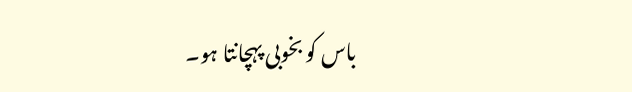باس کو بخوبی پہچانتا ہو۔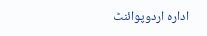ادارہ اردوپوائنٹ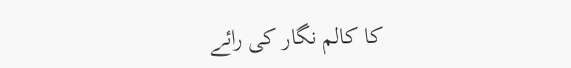کا کالم نگار کی رائے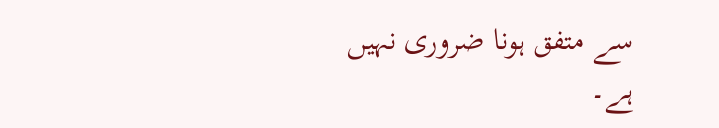سے متفق ہونا ضروری نہیں ہے۔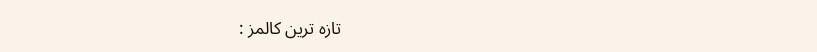تازہ ترین کالمز :